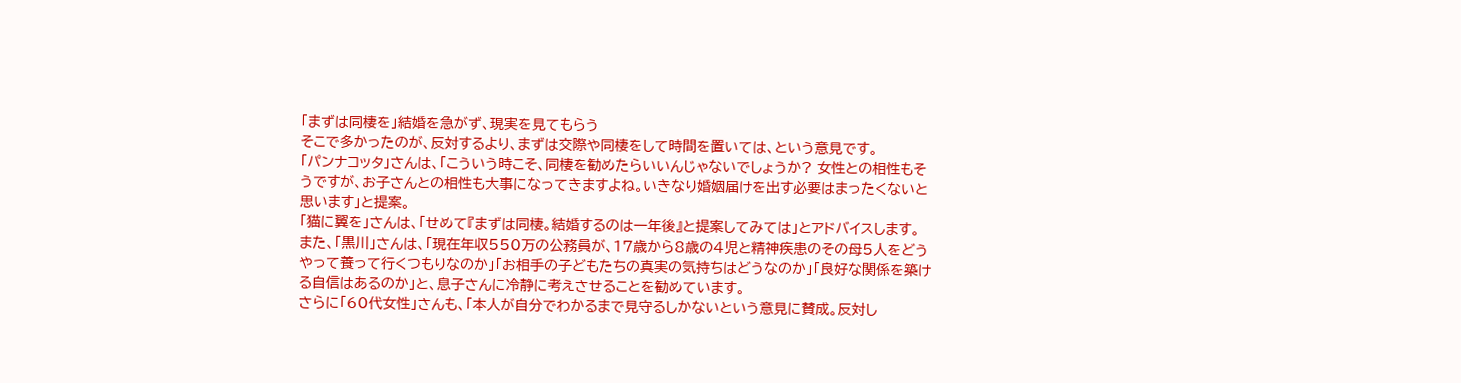「まずは同棲を」結婚を急がず、現実を見てもらう
そこで多かったのが、反対するより、まずは交際や同棲をして時間を置いては、という意見です。
「パンナコッタ」さんは、「こういう時こそ、同棲を勧めたらいいんじゃないでしょうか? 女性との相性もそうですが、お子さんとの相性も大事になってきますよね。いきなり婚姻届けを出す必要はまったくないと思います」と提案。
「猫に翼を」さんは、「せめて『まずは同棲。結婚するのは一年後』と提案してみては」とアドバイスします。
また、「黒川」さんは、「現在年収550万の公務員が、17歳から8歳の4児と精神疾患のその母5人をどうやって養って行くつもりなのか」「お相手の子どもたちの真実の気持ちはどうなのか」「良好な関係を築ける自信はあるのか」と、息子さんに冷静に考えさせることを勧めています。
さらに「60代女性」さんも、「本人が自分でわかるまで見守るしかないという意見に賛成。反対し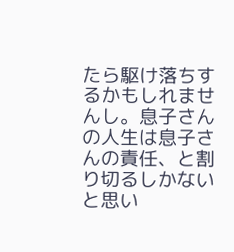たら駆け落ちするかもしれませんし。息子さんの人生は息子さんの責任、と割り切るしかないと思い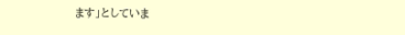ます」としていま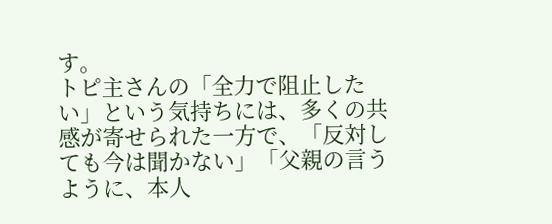す。
トピ主さんの「全力で阻止したい」という気持ちには、多くの共感が寄せられた一方で、「反対しても今は聞かない」「父親の言うように、本人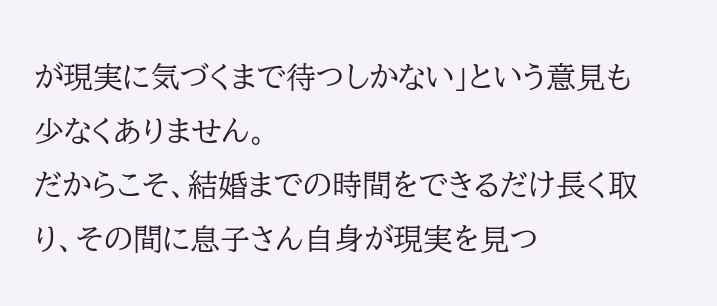が現実に気づくまで待つしかない」という意見も少なくありません。
だからこそ、結婚までの時間をできるだけ長く取り、その間に息子さん自身が現実を見つ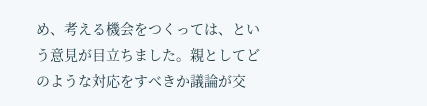め、考える機会をつくっては、という意見が目立ちました。親としてどのような対応をすべきか議論が交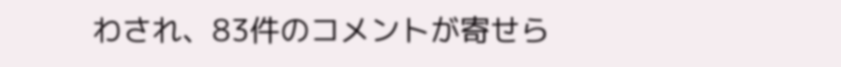わされ、83件のコメントが寄せら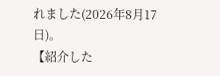れました(2026年8月17日)。
【紹介した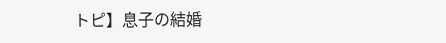トピ】息子の結婚